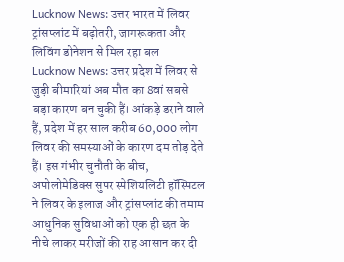Lucknow News: उत्तर भारत में लिवर ट्रांसप्लांट में बढ़ोतरी, जागरूकता और लिविंग डोनेशन से मिल रहा बल
Lucknow News: उत्तर प्रदेश में लिवर से जुड़ी बीमारियां अब मौत का 8वां सबसे बड़ा कारण बन चुकी हैं। आंकड़े डराने वाले हैं, प्रदेश में हर साल करीब 60,000 लोग लिवर की समस्याओं के कारण दम तोड़ देते हैं। इस गंभीर चुनौती के बीच, अपोलोमेडिक्स सुपर स्पेशियलिटी हॉस्पिटल ने लिवर के इलाज और ट्रांसप्लांट की तमाम आधुनिक सुविधाओं को एक ही छत के नीचे लाकर मरीजों की राह आसान कर दी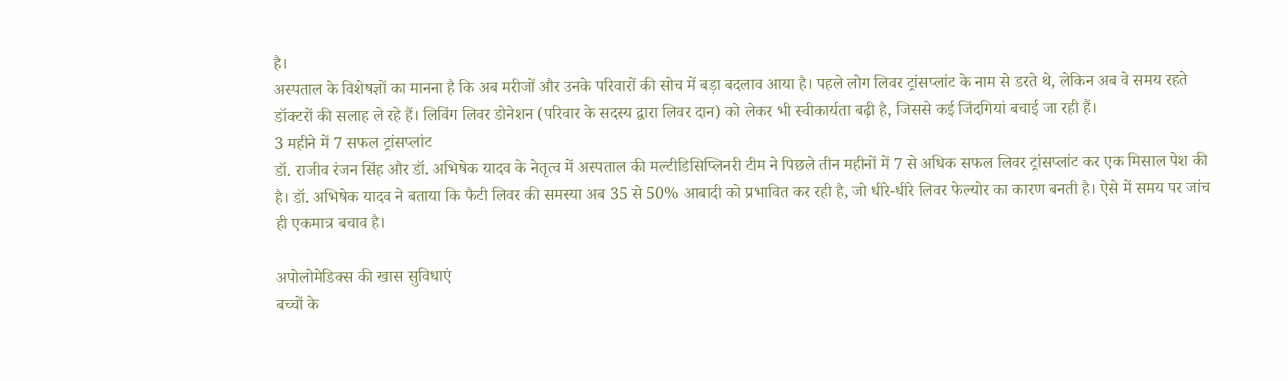है।
अस्पताल के विशेषज्ञों का मानना है कि अब मरीजों और उनके परिवारों की सोच में बड़ा बदलाव आया है। पहले लोग लिवर ट्रांसप्लांट के नाम से डरते थे, लेकिन अब वे समय रहते डॉक्टरों की सलाह ले रहे हैं। लिविंग लिवर डोनेशन (परिवार के सदस्य द्वारा लिवर दान) को लेकर भी स्वीकार्यता बढ़ी है, जिससे कई जिंदगियां बचाई जा रही हैं।
3 महीने में 7 सफल ट्रांसप्लांट
डॉ. राजीव रंजन सिंह और डॉ. अभिषेक यादव के नेतृत्व में अस्पताल की मल्टीडिसिप्लिनरी टीम ने पिछले तीन महीनों में 7 से अधिक सफल लिवर ट्रांसप्लांट कर एक मिसाल पेश की है। डॉ. अभिषेक यादव ने बताया कि फैटी लिवर की समस्या अब 35 से 50% आबादी को प्रभावित कर रही है, जो धीरे-धीरे लिवर फेल्योर का कारण बनती है। ऐसे में समय पर जांच ही एकमात्र बचाव है।

अपोलोमेडिक्स की खास सुविधाएं
बच्चों के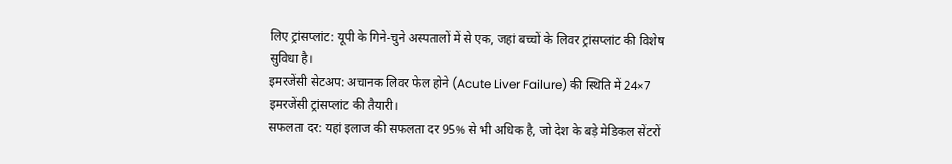लिए ट्रांसप्लांट: यूपी के गिने-चुने अस्पतालों में से एक, जहां बच्चों के लिवर ट्रांसप्लांट की विशेष सुविधा है।
इमरजेंसी सेटअप: अचानक लिवर फेल होने (Acute Liver Failure) की स्थिति में 24×7 इमरजेंसी ट्रांसप्लांट की तैयारी।
सफलता दर: यहां इलाज की सफलता दर 95% से भी अधिक है, जो देश के बड़े मेडिकल सेंटरों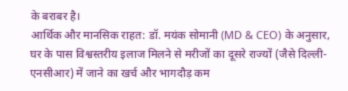के बराबर है।
आर्थिक और मानसिक राहत: डॉ. मयंक सोमानी (MD & CEO) के अनुसार, घर के पास विश्वस्तरीय इलाज मिलने से मरीजों का दूसरे राज्यों (जैसे दिल्ली-एनसीआर) में जाने का खर्च और भागदौड़ कम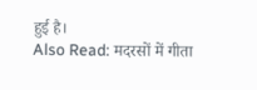हुई है।
Also Read: मदरसों में गीता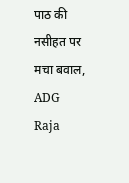पाठ की नसीहत पर मचा बवाल, ADG Raja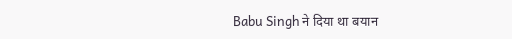Babu Singh ने दिया था बयान